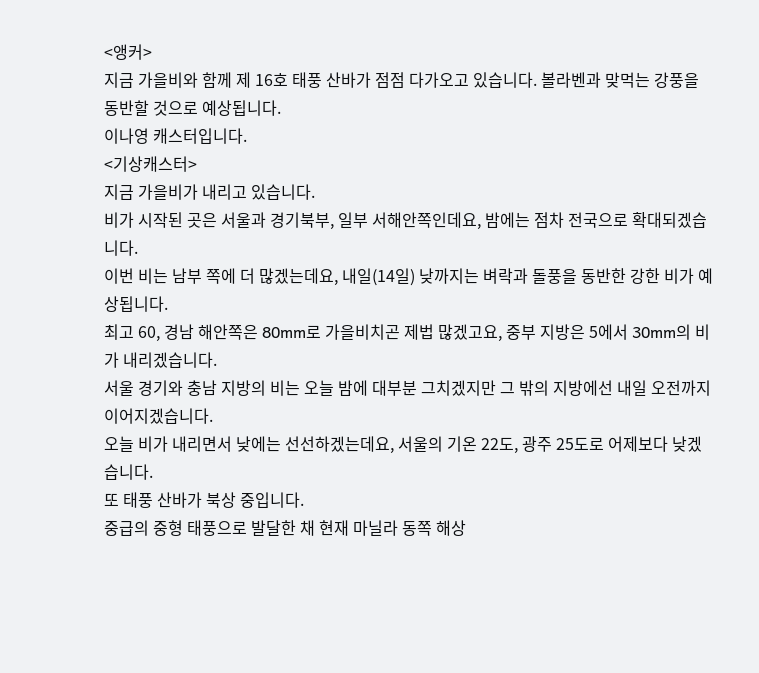<앵커>
지금 가을비와 함께 제 16호 태풍 산바가 점점 다가오고 있습니다. 볼라벤과 맞먹는 강풍을 동반할 것으로 예상됩니다.
이나영 캐스터입니다.
<기상캐스터>
지금 가을비가 내리고 있습니다.
비가 시작된 곳은 서울과 경기북부, 일부 서해안쪽인데요, 밤에는 점차 전국으로 확대되겠습니다.
이번 비는 남부 쪽에 더 많겠는데요, 내일(14일) 낮까지는 벼락과 돌풍을 동반한 강한 비가 예상됩니다.
최고 60, 경남 해안쪽은 80mm로 가을비치곤 제법 많겠고요, 중부 지방은 5에서 30mm의 비가 내리겠습니다.
서울 경기와 충남 지방의 비는 오늘 밤에 대부분 그치겠지만 그 밖의 지방에선 내일 오전까지 이어지겠습니다.
오늘 비가 내리면서 낮에는 선선하겠는데요, 서울의 기온 22도, 광주 25도로 어제보다 낮겠습니다.
또 태풍 산바가 북상 중입니다.
중급의 중형 태풍으로 발달한 채 현재 마닐라 동쪽 해상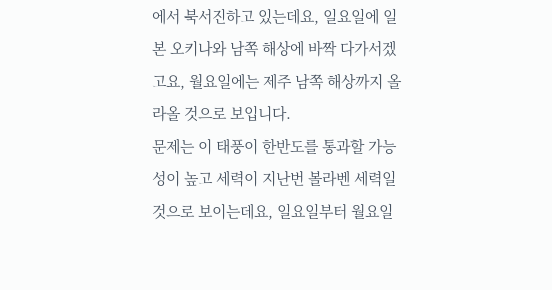에서 북서진하고 있는데요, 일요일에 일본 오키나와 남쪽 해상에 바짝 다가서겠고요, 월요일에는 제주 남쪽 해상까지 올라올 것으로 보입니다.
문제는 이 태풍이 한반도를 통과할 가능성이 높고 세력이 지난번 볼라벤 세력일 것으로 보이는데요, 일요일부터 월요일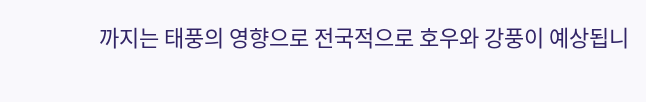까지는 태풍의 영향으로 전국적으로 호우와 강풍이 예상됩니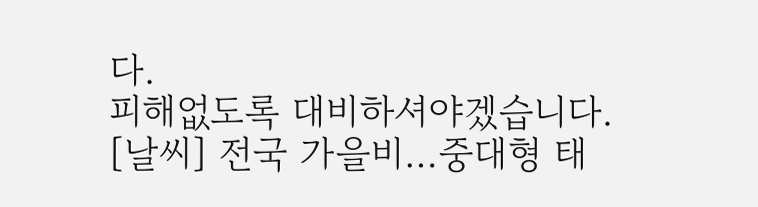다.
피해없도록 대비하셔야겠습니다.
[날씨] 전국 가을비…중대형 태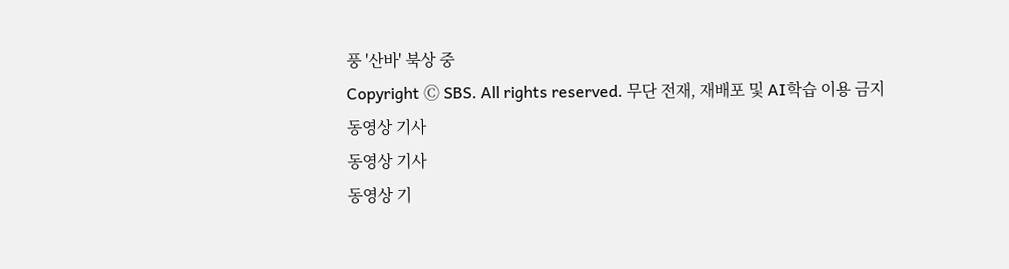풍 '산바' 북상 중
Copyright Ⓒ SBS. All rights reserved. 무단 전재, 재배포 및 AI학습 이용 금지
동영상 기사
동영상 기사
동영상 기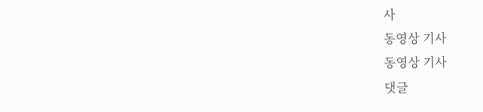사
동영상 기사
동영상 기사
댓글